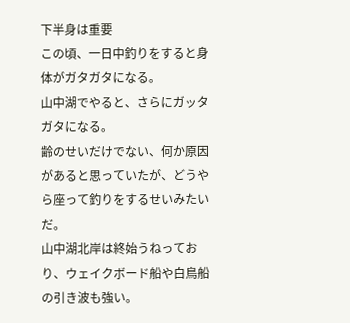下半身は重要
この頃、一日中釣りをすると身体がガタガタになる。
山中湖でやると、さらにガッタガタになる。
齢のせいだけでない、何か原因があると思っていたが、どうやら座って釣りをするせいみたいだ。
山中湖北岸は終始うねっており、ウェイクボード船や白鳥船の引き波も強い。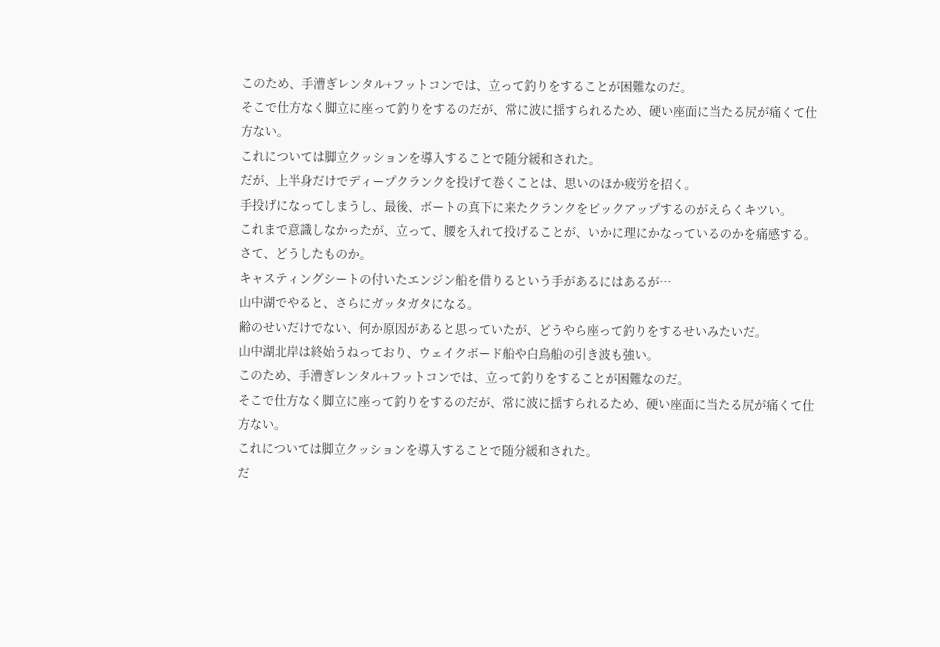このため、手漕ぎレンタル+フットコンでは、立って釣りをすることが困難なのだ。
そこで仕方なく脚立に座って釣りをするのだが、常に波に揺すられるため、硬い座面に当たる尻が痛くて仕方ない。
これについては脚立クッションを導入することで随分緩和された。
だが、上半身だけでディープクランクを投げて巻くことは、思いのほか疲労を招く。
手投げになってしまうし、最後、ボートの真下に来たクランクをピックアップするのがえらくキツい。
これまで意識しなかったが、立って、腰を入れて投げることが、いかに理にかなっているのかを痛感する。
さて、どうしたものか。
キャスティングシートの付いたエンジン船を借りるという手があるにはあるが…
山中湖でやると、さらにガッタガタになる。
齢のせいだけでない、何か原因があると思っていたが、どうやら座って釣りをするせいみたいだ。
山中湖北岸は終始うねっており、ウェイクボード船や白鳥船の引き波も強い。
このため、手漕ぎレンタル+フットコンでは、立って釣りをすることが困難なのだ。
そこで仕方なく脚立に座って釣りをするのだが、常に波に揺すられるため、硬い座面に当たる尻が痛くて仕方ない。
これについては脚立クッションを導入することで随分緩和された。
だ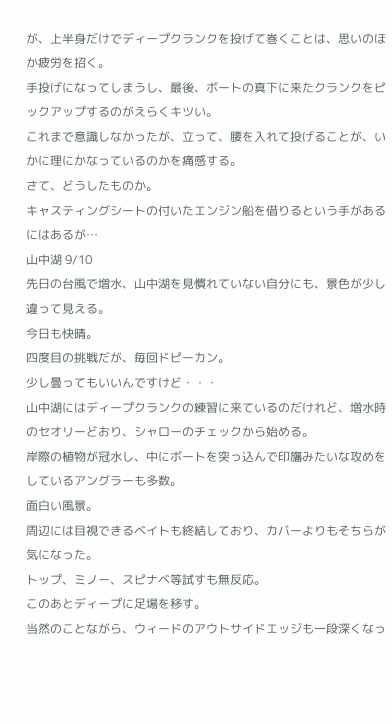が、上半身だけでディープクランクを投げて巻くことは、思いのほか疲労を招く。
手投げになってしまうし、最後、ボートの真下に来たクランクをピックアップするのがえらくキツい。
これまで意識しなかったが、立って、腰を入れて投げることが、いかに理にかなっているのかを痛感する。
さて、どうしたものか。
キャスティングシートの付いたエンジン船を借りるという手があるにはあるが…
山中湖 9/10
先日の台風で増水、山中湖を見慣れていない自分にも、景色が少し違って見える。
今日も快晴。
四度目の挑戦だが、毎回ドピーカン。
少し曇ってもいいんですけど・・・
山中湖にはディープクランクの練習に来ているのだけれど、増水時のセオリーどおり、シャローのチェックから始める。
岸際の植物が冠水し、中にボートを突っ込んで印旛みたいな攻めをしているアングラーも多数。
面白い風景。
周辺には目視できるベイトも終結しており、カバーよりもそちらが気になった。
トップ、ミノー、スピナベ等試すも無反応。
このあとディープに足場を移す。
当然のことながら、ウィードのアウトサイドエッジも一段深くなっ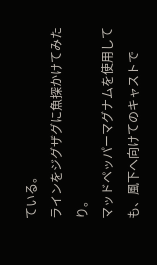ている。
ラインをジグザグに魚探かけてみたり。
マッドペッパーマグナムを使用しても、風下へ向けてのキャストで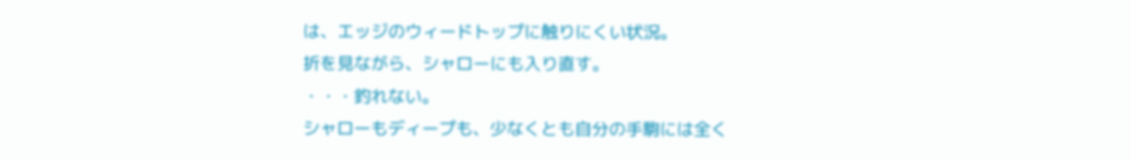は、エッジのウィードトップに触りにくい状況。
折を見ながら、シャローにも入り直す。
・・・釣れない。
シャローもディープも、少なくとも自分の手駒には全く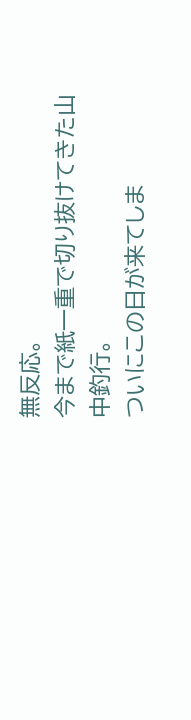無反応。
今まで紙一重で切り抜けてきた山中釣行。
ついにこの日が来てしま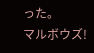った。
マルボウズ!